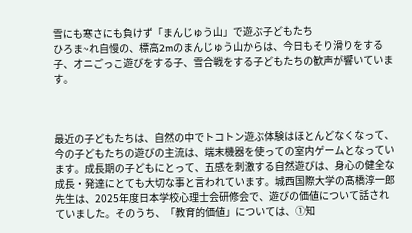雪にも寒さにも負けず「まんじゅう山」で遊ぶ子どもたち
ひろま~れ自慢の、標高2mのまんじゅう山からは、今日もそり滑りをする子、オニごっこ遊びをする子、雪合戦をする子どもたちの歓声が響いています。



最近の子どもたちは、自然の中でトコトン遊ぶ体験はほとんどなくなって、今の子どもたちの遊びの主流は、端末機器を使っての室内ゲームとなっています。成長期の子どもにとって、五感を刺激する自然遊びは、身心の健全な成長・発達にとても大切な事と言われています。城西国際大学の髙橋淳一郎先生は、2025年度日本学校心理士会研修会で、遊びの価値について話されていました。そのうち、「教育的価値」については、①知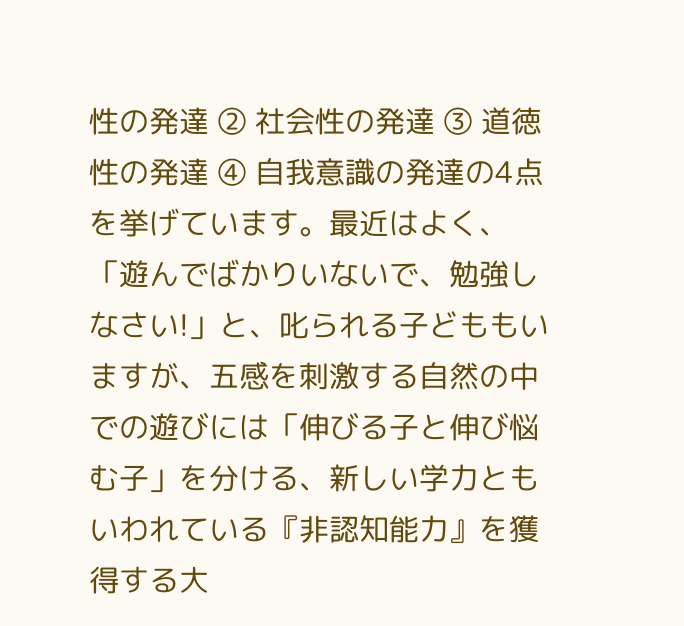性の発達 ② 社会性の発達 ③ 道徳性の発達 ④ 自我意識の発達の4点を挙げています。最近はよく、「遊んでばかりいないで、勉強しなさい!」と、叱られる子どももいますが、五感を刺激する自然の中での遊びには「伸びる子と伸び悩む子」を分ける、新しい学力ともいわれている『非認知能力』を獲得する大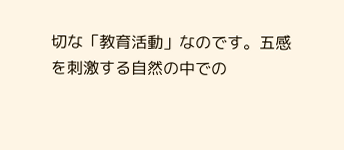切な「教育活動」なのです。五感を刺激する自然の中での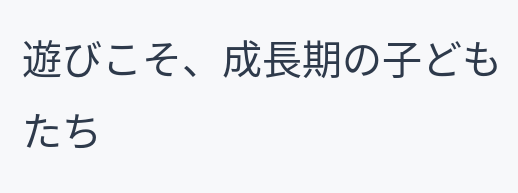遊びこそ、成長期の子どもたち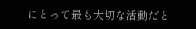にとって最も大切な活動だと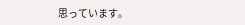思っています。